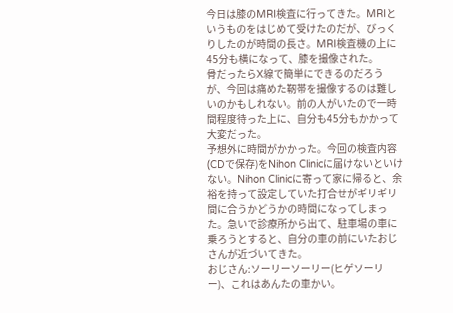今日は膝のMRI検査に行ってきた。MRIというものをはじめて受けたのだが、びっくりしたのが時間の長さ。MRI検査機の上に45分も横になって、膝を撮像された。
骨だったらX線で簡単にできるのだろうが、今回は痛めた靭帯を撮像するのは難しいのかもしれない。前の人がいたので一時間程度待った上に、自分も45分もかかって大変だった。
予想外に時間がかかった。今回の検査内容(CDで保存)をNihon Clinicに届けないといけない。Nihon Clinicに寄って家に帰ると、余裕を持って設定していた打合せがギリギリ間に合うかどうかの時間になってしまった。急いで診療所から出て、駐車場の車に乗ろうとすると、自分の車の前にいたおじさんが近づいてきた。
おじさん:ソーリーソーリー(ヒゲソーリー)、これはあんたの車かい。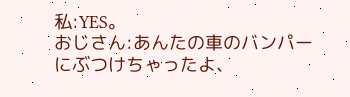私:YES。
おじさん:あんたの車のバンパーにぶつけちゃったよ、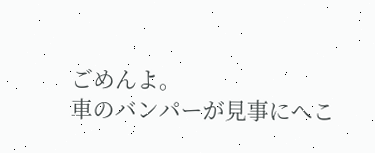ごめんよ。
車のバンパーが見事にへこ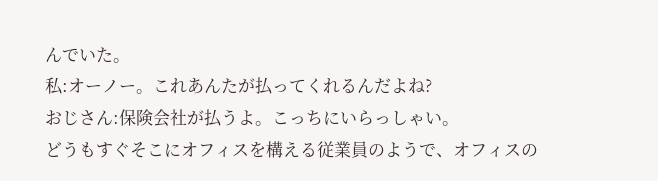んでいた。
私:オーノー。これあんたが払ってくれるんだよね?
おじさん:保険会社が払うよ。こっちにいらっしゃい。
どうもすぐそこにオフィスを構える従業員のようで、オフィスの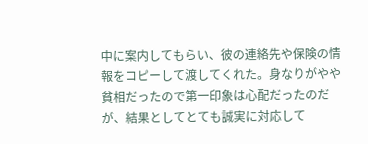中に案内してもらい、彼の連絡先や保険の情報をコピーして渡してくれた。身なりがやや貧相だったので第一印象は心配だったのだが、結果としてとても誠実に対応して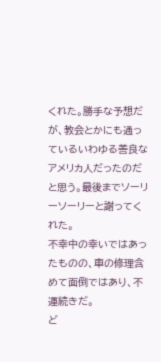くれた。勝手な予想だが、教会とかにも通っているいわゆる善良なアメリカ人だったのだと思う。最後までソーリーソーリーと謝ってくれた。
不幸中の幸いではあったものの、車の修理含めて面倒ではあり、不運続きだ。
ど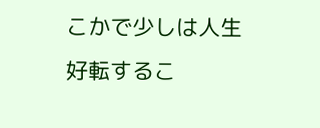こかで少しは人生好転するこ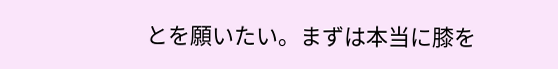とを願いたい。まずは本当に膝を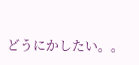どうにかしたい。。